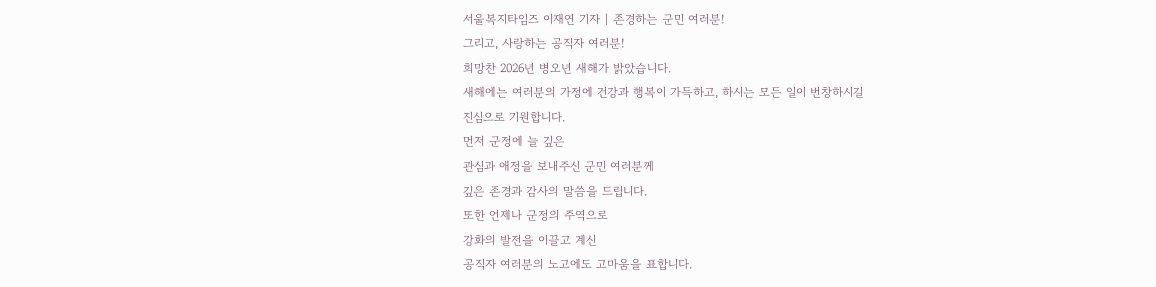서울복지타임즈 이재연 기자 | 존경하는 군민 여러분!
그리고, 사랑하는 공직자 여러분!
희망찬 2026년 병오년 새해가 밝았습니다.
새해에는 여러분의 가정에 건강과 행복이 가득하고, 하시는 모든 일이 번창하시길
진심으로 기원합니다.
먼저 군정에 늘 깊은
관심과 애정을 보내주신 군민 여러분께
깊은 존경과 감사의 말씀을 드립니다.
또한 언제나 군정의 주역으로
강화의 발전을 이끌고 계신
공직자 여러분의 노고에도 고마움을 표합니다.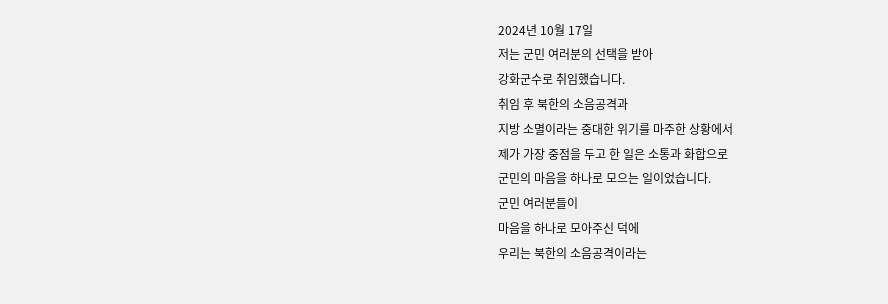2024년 10월 17일
저는 군민 여러분의 선택을 받아
강화군수로 취임했습니다.
취임 후 북한의 소음공격과
지방 소멸이라는 중대한 위기를 마주한 상황에서
제가 가장 중점을 두고 한 일은 소통과 화합으로
군민의 마음을 하나로 모으는 일이었습니다.
군민 여러분들이
마음을 하나로 모아주신 덕에
우리는 북한의 소음공격이라는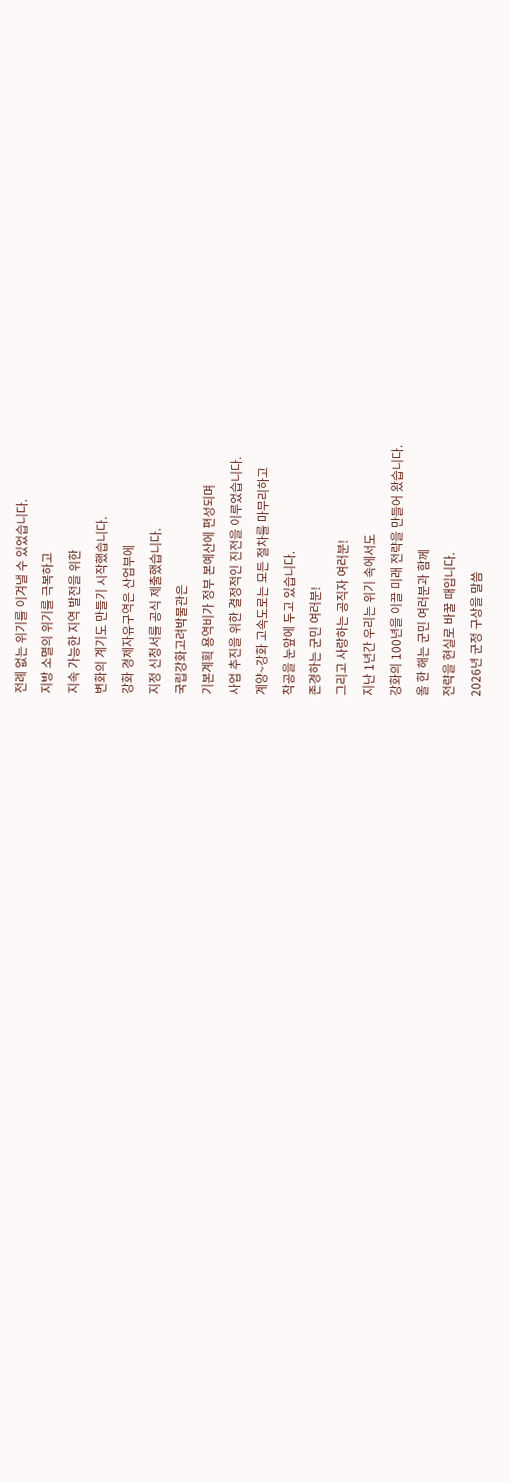전례 없는 위기를 이겨낼 수 있었습니다.
지방 소멸의 위기를 극복하고
지속 가능한 지역 발전을 위한
변화의 계기도 만들기 시작했습니다.
강화 경제자유구역은 산업부에
지정 신청서를 공식 제출했습니다.
국립강화고려박물관은
기본계획 용역비가 정부 본예산에 편성되며
사업 추진을 위한 결정적인 진전을 이루었습니다.
계양~강화 고속도로는 모든 절차를 마무리하고
착공을 눈앞에 두고 있습니다.
존경하는 군민 여러분!
그리고 사랑하는 공직자 여러분!
지난 1년간 우리는 위기 속에서도
강화의 100년을 이끌 미래 전략을 만들어 왔습니다.
올 한 해는 군민 여러분과 함께
전략을 현실로 바꿀 때입니다.
2026년 군정 구상을 말씀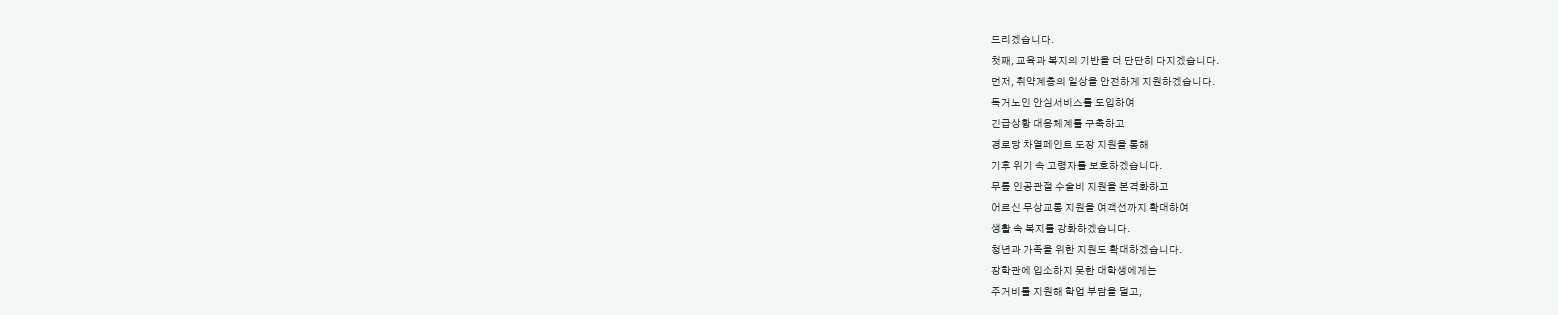드리겠습니다.
첫째, 교육과 복지의 기반을 더 단단히 다지겠습니다.
먼저, 취약계층의 일상을 안전하게 지원하겠습니다.
독거노인 안심서비스를 도입하여
긴급상황 대응체계를 구축하고
경로당 차열페인트 도장 지원을 통해
기후 위기 속 고령자를 보호하겠습니다.
무릎 인공관절 수술비 지원을 본격화하고
어르신 무상교통 지원을 여객선까지 확대하여
생활 속 복지를 강화하겠습니다.
청년과 가족을 위한 지원도 확대하겠습니다.
장학관에 입소하지 못한 대학생에게는
주거비를 지원해 학업 부담을 덜고,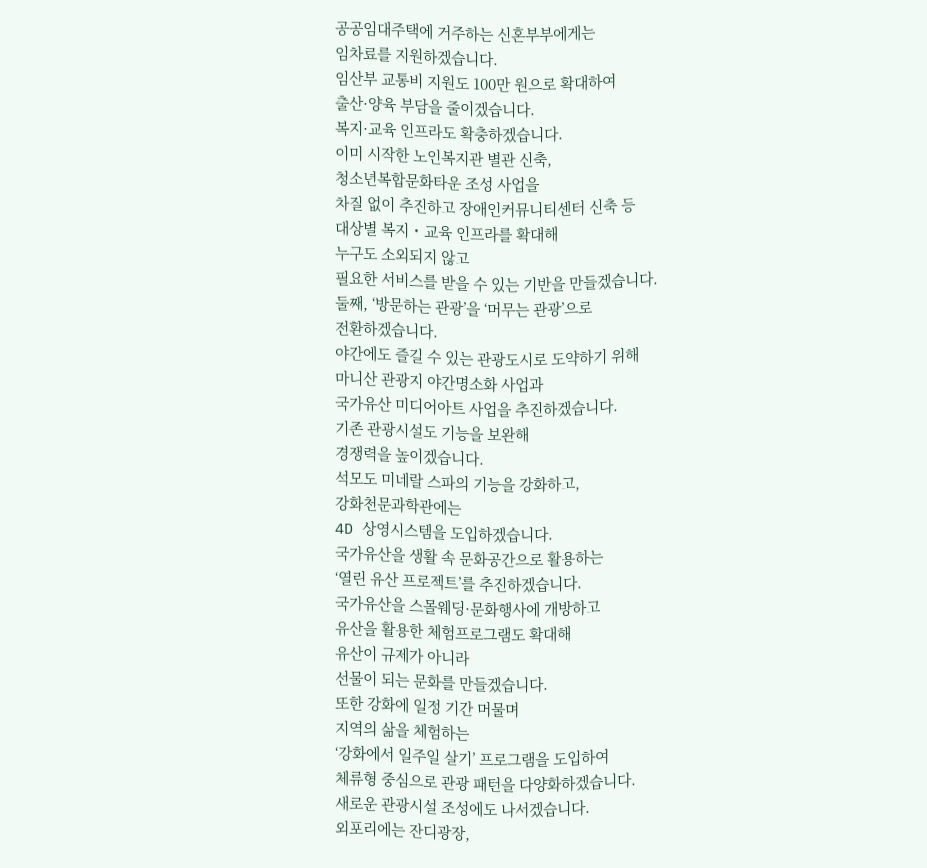공공임대주택에 거주하는 신혼부부에게는
임차료를 지원하겠습니다.
임산부 교통비 지원도 100만 원으로 확대하여
출산·양육 부담을 줄이겠습니다.
복지·교육 인프라도 확충하겠습니다.
이미 시작한 노인복지관 별관 신축,
청소년복합문화타운 조성 사업을
차질 없이 추진하고 장애인커뮤니티센터 신축 등
대상별 복지・교육 인프라를 확대해
누구도 소외되지 않고
필요한 서비스를 받을 수 있는 기반을 만들겠습니다.
둘째, ‘방문하는 관광’을 ‘머무는 관광’으로
전환하겠습니다.
야간에도 즐길 수 있는 관광도시로 도약하기 위해
마니산 관광지 야간명소화 사업과
국가유산 미디어아트 사업을 추진하겠습니다.
기존 관광시설도 기능을 보완해
경쟁력을 높이겠습니다.
석모도 미네랄 스파의 기능을 강화하고,
강화천문과학관에는
4D 상영시스템을 도입하겠습니다.
국가유산을 생활 속 문화공간으로 활용하는
‘열린 유산 프로젝트’를 추진하겠습니다.
국가유산을 스몰웨딩·문화행사에 개방하고
유산을 활용한 체험프로그램도 확대해
유산이 규제가 아니라
선물이 되는 문화를 만들겠습니다.
또한 강화에 일정 기간 머물며
지역의 삶을 체험하는
‘강화에서 일주일 살기’ 프로그램을 도입하여
체류형 중심으로 관광 패턴을 다양화하겠습니다.
새로운 관광시설 조성에도 나서겠습니다.
외포리에는 잔디광장,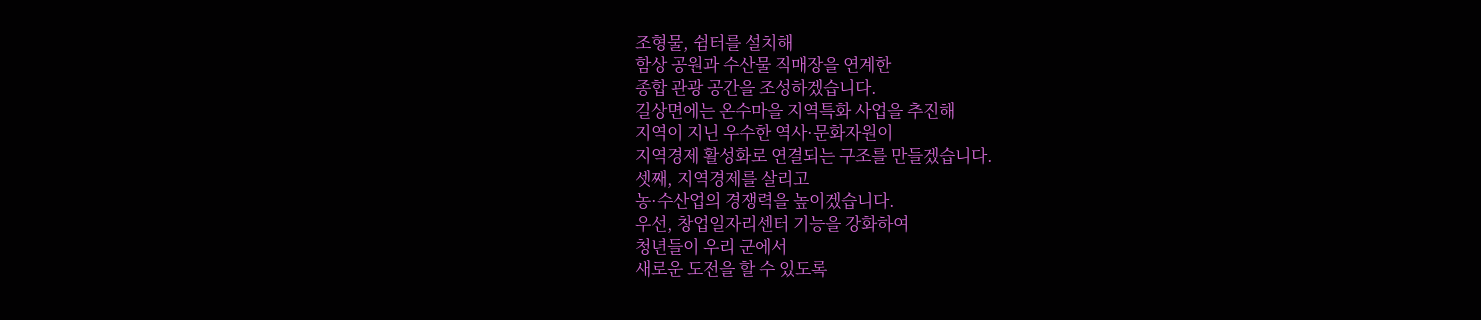조형물, 쉼터를 설치해
함상 공원과 수산물 직매장을 연계한
종합 관광 공간을 조성하겠습니다.
길상면에는 온수마을 지역특화 사업을 추진해
지역이 지닌 우수한 역사·문화자원이
지역경제 활성화로 연결되는 구조를 만들겠습니다.
셋째, 지역경제를 살리고
농·수산업의 경쟁력을 높이겠습니다.
우선, 창업일자리센터 기능을 강화하여
청년들이 우리 군에서
새로운 도전을 할 수 있도록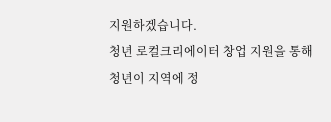지원하겠습니다.
청년 로컬크리에이터 창업 지원을 통해
청년이 지역에 정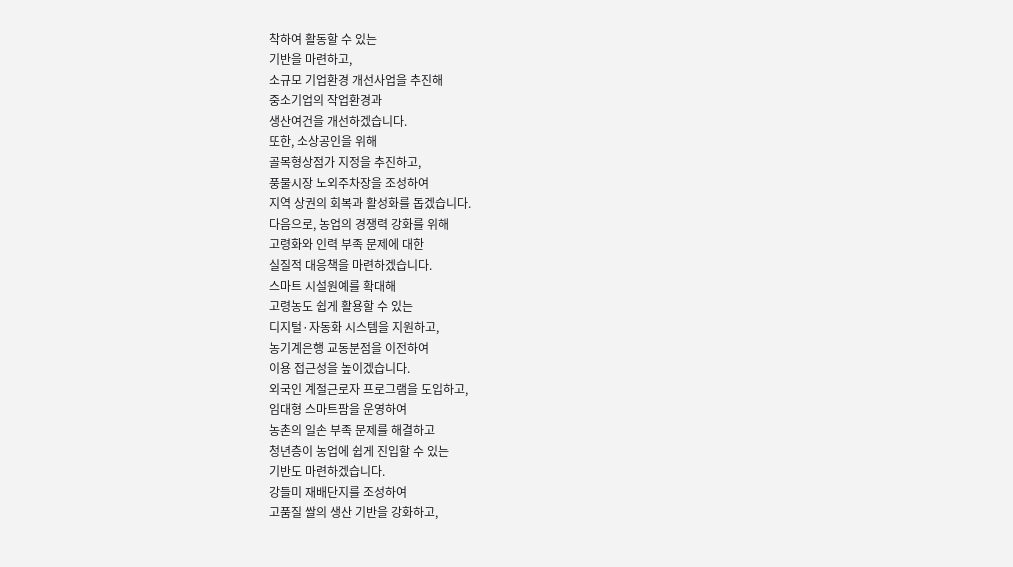착하여 활동할 수 있는
기반을 마련하고,
소규모 기업환경 개선사업을 추진해
중소기업의 작업환경과
생산여건을 개선하겠습니다.
또한, 소상공인을 위해
골목형상점가 지정을 추진하고,
풍물시장 노외주차장을 조성하여
지역 상권의 회복과 활성화를 돕겠습니다.
다음으로, 농업의 경쟁력 강화를 위해
고령화와 인력 부족 문제에 대한
실질적 대응책을 마련하겠습니다.
스마트 시설원예를 확대해
고령농도 쉽게 활용할 수 있는
디지털·자동화 시스템을 지원하고,
농기계은행 교동분점을 이전하여
이용 접근성을 높이겠습니다.
외국인 계절근로자 프로그램을 도입하고,
임대형 스마트팜을 운영하여
농촌의 일손 부족 문제를 해결하고
청년층이 농업에 쉽게 진입할 수 있는
기반도 마련하겠습니다.
강들미 재배단지를 조성하여
고품질 쌀의 생산 기반을 강화하고,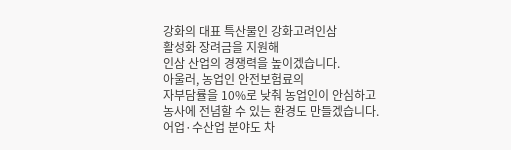강화의 대표 특산물인 강화고려인삼
활성화 장려금을 지원해
인삼 산업의 경쟁력을 높이겠습니다.
아울러, 농업인 안전보험료의
자부담률을 10%로 낮춰 농업인이 안심하고
농사에 전념할 수 있는 환경도 만들겠습니다.
어업·수산업 분야도 차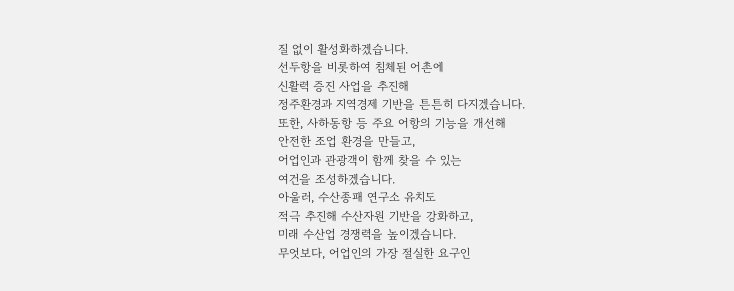질 없이 활성화하겠습니다.
선두항을 비롯하여 침체된 어촌에
신활력 증진 사업을 추진해
정주환경과 지역경제 기반을 튼튼히 다지겠습니다.
또한, 사하동항 등 주요 어항의 기능을 개선해
안전한 조업 환경을 만들고,
어업인과 관광객이 함께 찾을 수 있는
여건을 조성하겠습니다.
아울러, 수산종패 연구소 유치도
적극 추진해 수산자원 기반을 강화하고,
미래 수산업 경쟁력을 높이겠습니다.
무엇보다, 어업인의 가장 절실한 요구인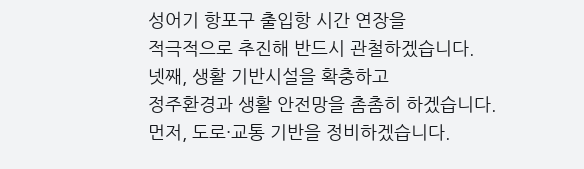성어기 항포구 출입항 시간 연장을
적극적으로 추진해 반드시 관철하겠습니다.
넷째, 생활 기반시설을 확충하고
정주환경과 생활 안전망을 촘촘히 하겠습니다.
먼저, 도로·교통 기반을 정비하겠습니다.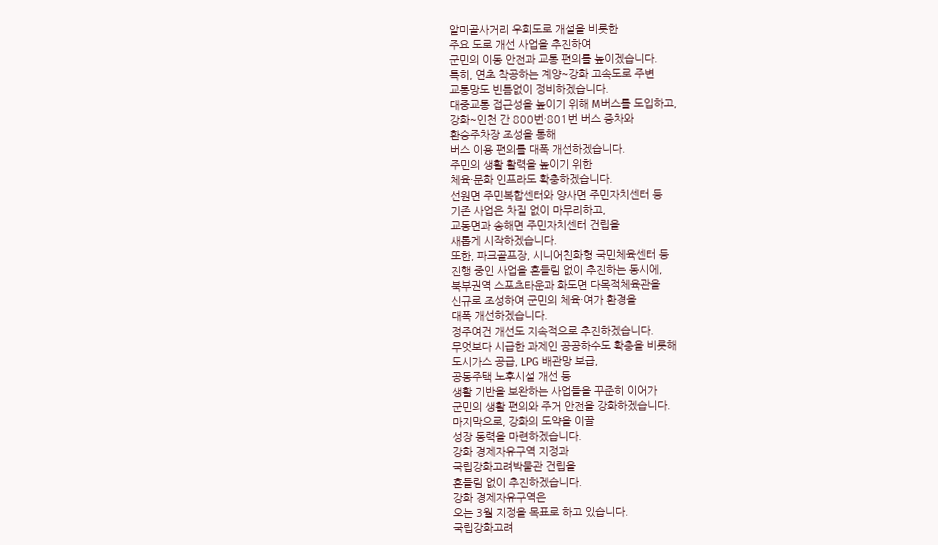알미골사거리 우회도로 개설을 비롯한
주요 도로 개선 사업을 추진하여
군민의 이동 안전과 교통 편의를 높이겠습니다.
특히, 연초 착공하는 계양~강화 고속도로 주변
교통망도 빈틈없이 정비하겠습니다.
대중교통 접근성을 높이기 위해 M버스를 도입하고,
강화~인천 간 800번·801번 버스 증차와
환승주차장 조성을 통해
버스 이용 편의를 대폭 개선하겠습니다.
주민의 생활 활력을 높이기 위한
체육·문화 인프라도 확충하겠습니다.
선원면 주민복합센터와 양사면 주민자치센터 등
기존 사업은 차질 없이 마무리하고,
교동면과 송해면 주민자치센터 건립을
새롭게 시작하겠습니다.
또한, 파크골프장, 시니어친화형 국민체육센터 등
진행 중인 사업을 흔들림 없이 추진하는 동시에,
북부권역 스포츠타운과 화도면 다목적체육관을
신규로 조성하여 군민의 체육·여가 환경을
대폭 개선하겠습니다.
정주여건 개선도 지속적으로 추진하겠습니다.
무엇보다 시급한 과제인 공공하수도 확충을 비롯해
도시가스 공급, LPG 배관망 보급,
공동주택 노후시설 개선 등
생활 기반을 보완하는 사업들을 꾸준히 이어가
군민의 생활 편의와 주거 안전을 강화하겠습니다.
마지막으로, 강화의 도약을 이끌
성장 동력을 마련하겠습니다.
강화 경제자유구역 지정과
국립강화고려박물관 건립을
흔들림 없이 추진하겠습니다.
강화 경제자유구역은
오는 3월 지정을 목표로 하고 있습니다.
국립강화고려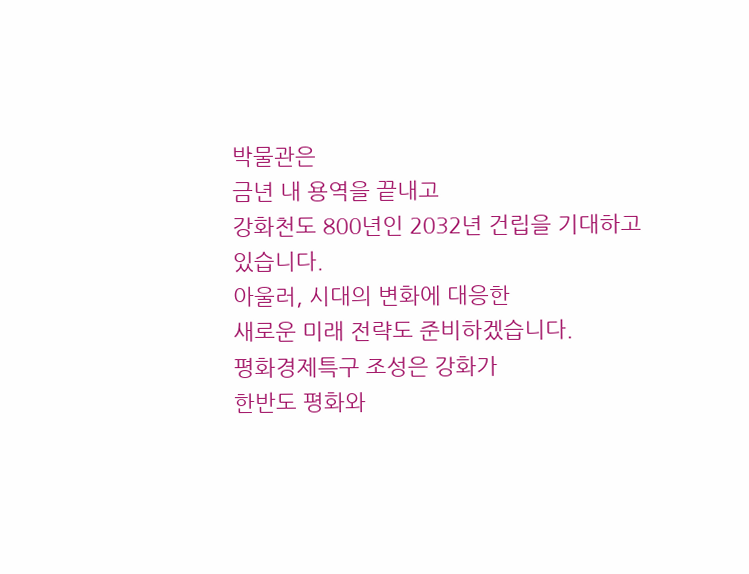박물관은
금년 내 용역을 끝내고
강화천도 800년인 2032년 건립을 기대하고 있습니다.
아울러, 시대의 변화에 대응한
새로운 미래 전략도 준비하겠습니다.
평화경제특구 조성은 강화가
한반도 평화와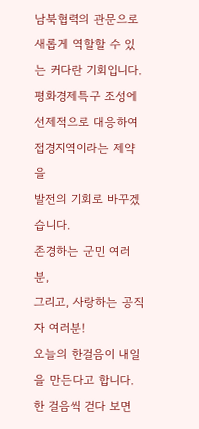남북협력의 관문으로
새롭게 역할할 수 있는 커다란 기회입니다.
평화경제특구 조성에 선제적으로 대응하여
접경지역이라는 제약을
발전의 기회로 바꾸겠습니다.
존경하는 군민 여러분,
그리고, 사랑하는 공직자 여러분!
오늘의 한걸음이 내일을 만든다고 합니다.
한 걸음씩 걷다 보면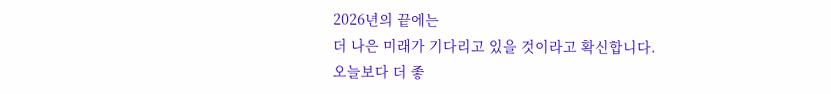2026년의 끝에는
더 나은 미래가 기다리고 있을 것이라고 확신합니다.
오늘보다 더 좋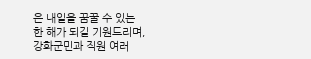은 내일을 꿈꿀 수 있는
한 해가 되길 기원드리며,
강화군민과 직원 여러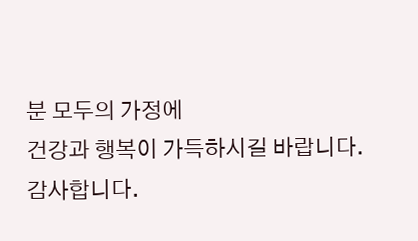분 모두의 가정에
건강과 행복이 가득하시길 바랍니다.
감사합니다.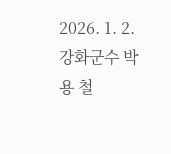2026. 1. 2.
강화군수 박 용 철